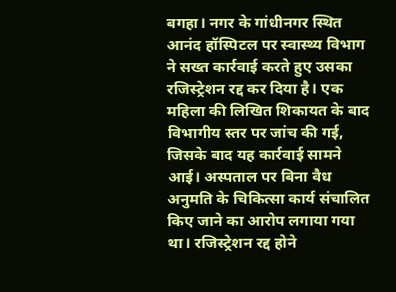बगहा। नगर के गांधीनगर स्थित आनंद हॉस्पिटल पर स्वास्थ्य विभाग ने सख्त कार्रवाई करते हुए उसका रजिस्ट्रेशन रद्द कर दिया है। एक महिला की लिखित शिकायत के बाद विभागीय स्तर पर जांच की गई, जिसके बाद यह कार्रवाई सामने आई। अस्पताल पर बिना वैध अनुमति के चिकित्सा कार्य संचालित किए जाने का आरोप लगाया गया था। रजिस्ट्रेशन रद्द होने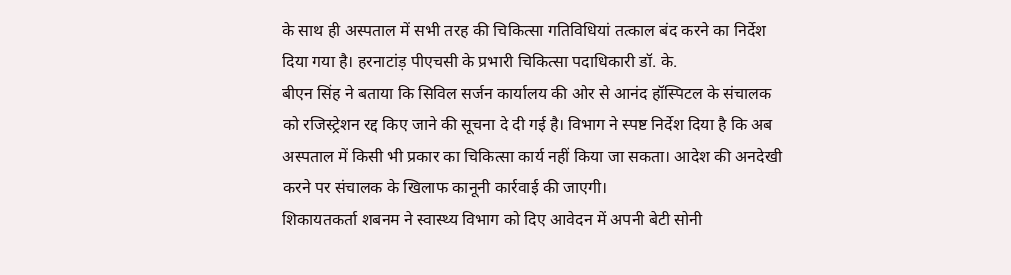के साथ ही अस्पताल में सभी तरह की चिकित्सा गतिविधियां तत्काल बंद करने का निर्देश दिया गया है। हरनाटांड़ पीएचसी के प्रभारी चिकित्सा पदाधिकारी डॉ. के.
बीएन सिंह ने बताया कि सिविल सर्जन कार्यालय की ओर से आनंद हॉस्पिटल के संचालक को रजिस्ट्रेशन रद्द किए जाने की सूचना दे दी गई है। विभाग ने स्पष्ट निर्देश दिया है कि अब अस्पताल में किसी भी प्रकार का चिकित्सा कार्य नहीं किया जा सकता। आदेश की अनदेखी करने पर संचालक के खिलाफ कानूनी कार्रवाई की जाएगी।
शिकायतकर्ता शबनम ने स्वास्थ्य विभाग को दिए आवेदन में अपनी बेटी सोनी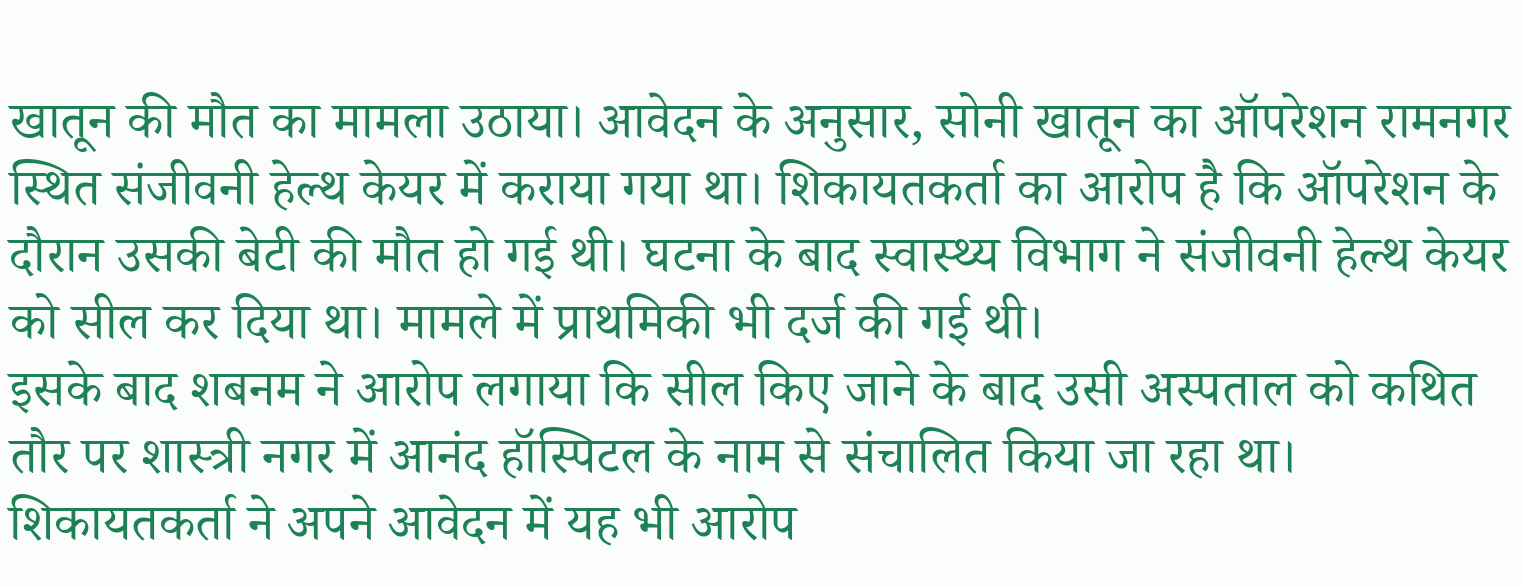खातून की मौत का मामला उठाया। आवेदन के अनुसार, सोनी खातून का ऑपरेशन रामनगर स्थित संजीवनी हेल्थ केयर में कराया गया था। शिकायतकर्ता का आरोप है कि ऑपरेशन के दौरान उसकी बेटी की मौत हो गई थी। घटना के बाद स्वास्थ्य विभाग ने संजीवनी हेल्थ केयर को सील कर दिया था। मामले में प्राथमिकी भी दर्ज की गई थी।
इसके बाद शबनम ने आरोप लगाया कि सील किए जाने के बाद उसी अस्पताल को कथित तौर पर शास्त्री नगर में आनंद हॉस्पिटल के नाम से संचालित किया जा रहा था। शिकायतकर्ता ने अपने आवेदन में यह भी आरोप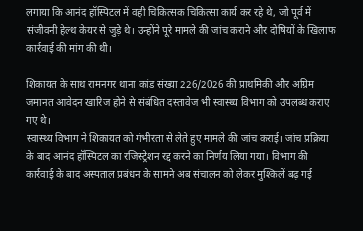लगाया कि आनंद हॉस्पिटल में वही चिकित्सक चिकित्सा कार्य कर रहे थे, जो पूर्व में संजीवनी हेल्थ केयर से जुड़े थे। उन्होंने पूरे मामले की जांच कराने और दोषियों के खिलाफ कार्रवाई की मांग की थी।

शिकायत के साथ रामनगर थाना कांड संख्या 226/2026 की प्राथमिकी और अग्रिम जमानत आवेदन खारिज होने से संबंधित दस्तावेज भी स्वास्थ्य विभाग को उपलब्ध कराए गए थे।
स्वास्थ्य विभाग ने शिकायत को गंभीरता से लेते हुए मामले की जांच कराई। जांच प्रक्रिया के बाद आनंद हॉस्पिटल का रजिस्ट्रेशन रद्द करने का निर्णय लिया गया। विभाग की कार्रवाई के बाद अस्पताल प्रबंधन के सामने अब संचालन को लेकर मुश्किलें बढ़ गई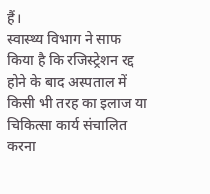हैं।
स्वास्थ्य विभाग ने साफ किया है कि रजिस्ट्रेशन रद्द होने के बाद अस्पताल में किसी भी तरह का इलाज या चिकित्सा कार्य संचालित करना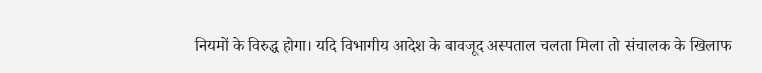नियमों के विरुद्ध होगा। यदि विभागीय आदेश के बावजूद अस्पताल चलता मिला तो संचालक के खिलाफ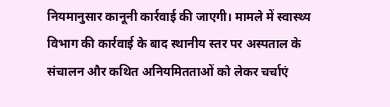नियमानुसार कानूनी कार्रवाई की जाएगी। मामले में स्वास्थ्य विभाग की कार्रवाई के बाद स्थानीय स्तर पर अस्पताल के संचालन और कथित अनियमितताओं को लेकर चर्चाएं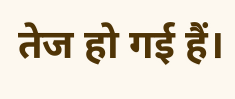तेज हो गई हैं।